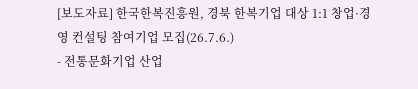[보도자료] 한국한복진흥원, 경북 한복기업 대상 1:1 창업·경영 컨설팅 참여기업 모집(26.7.6.)
- 전통문화기업 산업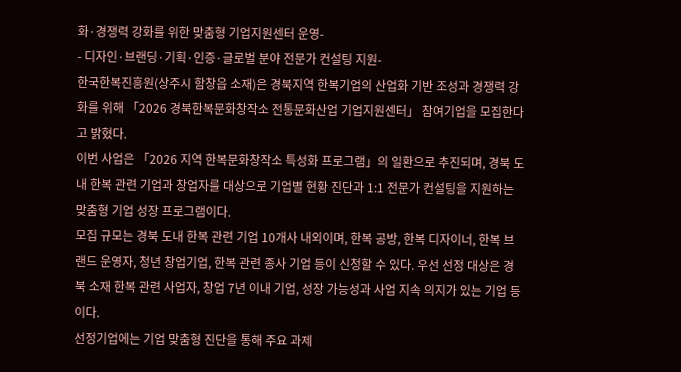화·경쟁력 강화를 위한 맞춤형 기업지원센터 운영-
- 디자인·브랜딩·기획·인증·글로벌 분야 전문가 컨설팅 지원-
한국한복진흥원(상주시 함창읍 소재)은 경북지역 한복기업의 산업화 기반 조성과 경쟁력 강화를 위해 「2026 경북한복문화창작소 전통문화산업 기업지원센터」 참여기업을 모집한다고 밝혔다.
이번 사업은 「2026 지역 한복문화창작소 특성화 프로그램」의 일환으로 추진되며, 경북 도내 한복 관련 기업과 창업자를 대상으로 기업별 현황 진단과 1:1 전문가 컨설팅을 지원하는 맞춤형 기업 성장 프로그램이다.
모집 규모는 경북 도내 한복 관련 기업 10개사 내외이며, 한복 공방, 한복 디자이너, 한복 브랜드 운영자, 청년 창업기업, 한복 관련 종사 기업 등이 신청할 수 있다. 우선 선정 대상은 경북 소재 한복 관련 사업자, 창업 7년 이내 기업, 성장 가능성과 사업 지속 의지가 있는 기업 등이다.
선정기업에는 기업 맞춤형 진단을 통해 주요 과제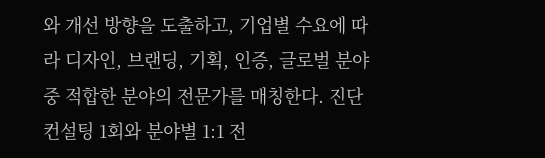와 개선 방향을 도출하고, 기업별 수요에 따라 디자인, 브랜딩, 기획, 인증, 글로벌 분야 중 적합한 분야의 전문가를 매칭한다. 진단 컨설팅 1회와 분야별 1:1 전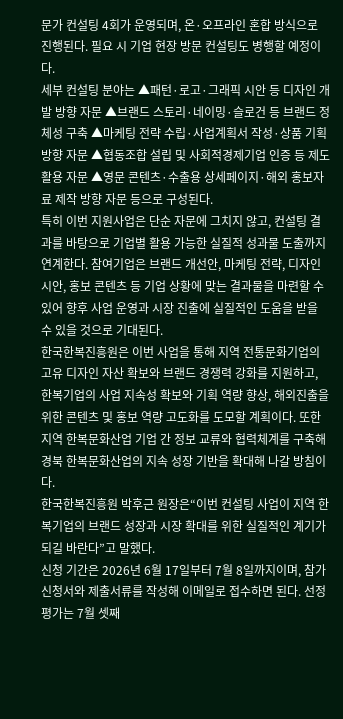문가 컨설팅 4회가 운영되며, 온·오프라인 혼합 방식으로 진행된다. 필요 시 기업 현장 방문 컨설팅도 병행할 예정이다.
세부 컨설팅 분야는 ▲패턴·로고·그래픽 시안 등 디자인 개발 방향 자문 ▲브랜드 스토리·네이밍·슬로건 등 브랜드 정체성 구축 ▲마케팅 전략 수립·사업계획서 작성·상품 기획 방향 자문 ▲협동조합 설립 및 사회적경제기업 인증 등 제도 활용 자문 ▲영문 콘텐츠·수출용 상세페이지·해외 홍보자료 제작 방향 자문 등으로 구성된다.
특히 이번 지원사업은 단순 자문에 그치지 않고, 컨설팅 결과를 바탕으로 기업별 활용 가능한 실질적 성과물 도출까지 연계한다. 참여기업은 브랜드 개선안, 마케팅 전략, 디자인 시안, 홍보 콘텐츠 등 기업 상황에 맞는 결과물을 마련할 수 있어 향후 사업 운영과 시장 진출에 실질적인 도움을 받을 수 있을 것으로 기대된다.
한국한복진흥원은 이번 사업을 통해 지역 전통문화기업의 고유 디자인 자산 확보와 브랜드 경쟁력 강화를 지원하고, 한복기업의 사업 지속성 확보와 기획 역량 향상, 해외진출을 위한 콘텐츠 및 홍보 역량 고도화를 도모할 계획이다. 또한 지역 한복문화산업 기업 간 정보 교류와 협력체계를 구축해 경북 한복문화산업의 지속 성장 기반을 확대해 나갈 방침이다.
한국한복진흥원 박후근 원장은“이번 컨설팅 사업이 지역 한복기업의 브랜드 성장과 시장 확대를 위한 실질적인 계기가 되길 바란다”고 말했다.
신청 기간은 2026년 6월 17일부터 7월 8일까지이며, 참가신청서와 제출서류를 작성해 이메일로 접수하면 된다. 선정평가는 7월 셋째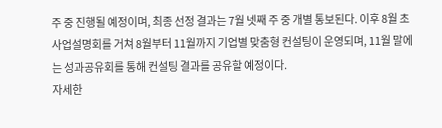주 중 진행될 예정이며, 최종 선정 결과는 7월 넷째 주 중 개별 통보된다. 이후 8월 초 사업설명회를 거쳐 8월부터 11월까지 기업별 맞춤형 컨설팅이 운영되며, 11월 말에는 성과공유회를 통해 컨설팅 결과를 공유할 예정이다.
자세한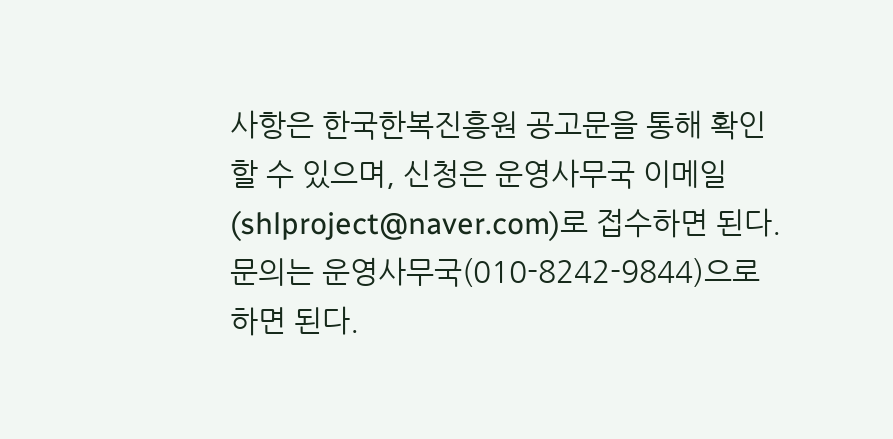사항은 한국한복진흥원 공고문을 통해 확인할 수 있으며, 신청은 운영사무국 이메일(shlproject@naver.com)로 접수하면 된다. 문의는 운영사무국(010-8242-9844)으로 하면 된다.